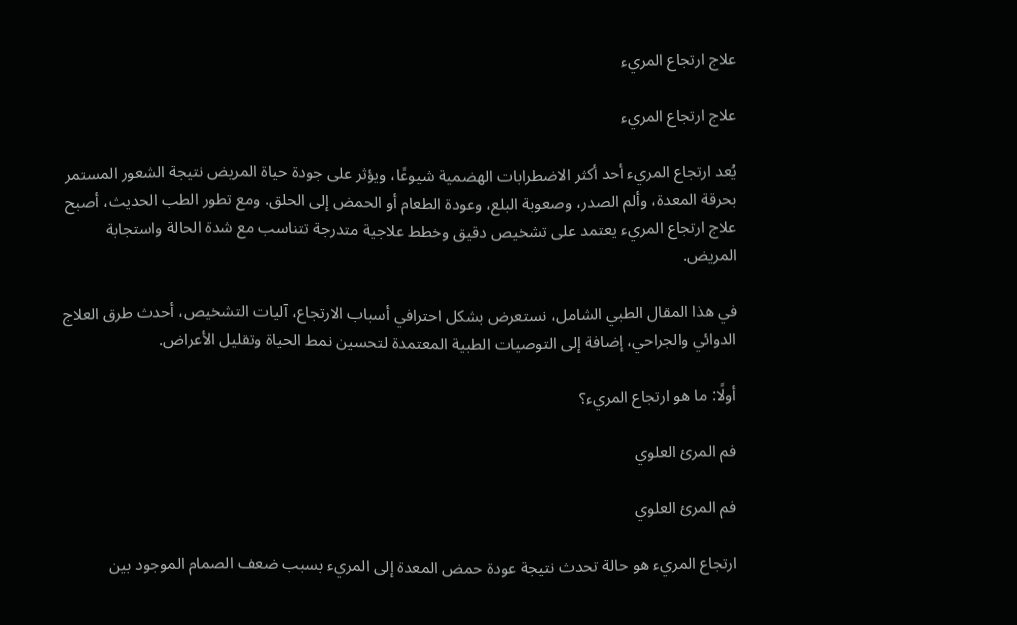علاج ارتجاع المريء

علاج ارتجاع المريء

يُعد ارتجاع المريء أحد أكثر الاضطرابات الهضمية شيوعًا، ويؤثر على جودة حياة المريض نتيجة الشعور المستمر بحرقة المعدة، وألم الصدر، وصعوبة البلع، وعودة الطعام أو الحمض إلى الحلق. ومع تطور الطب الحديث، أصبح علاج ارتجاع المريء يعتمد على تشخيص دقيق وخطط علاجية متدرجة تتناسب مع شدة الحالة واستجابة المريض.

في هذا المقال الطبي الشامل، نستعرض بشكل احترافي أسباب الارتجاع، آليات التشخيص، أحدث طرق العلاج الدوائي والجراحي، إضافة إلى التوصيات الطبية المعتمدة لتحسين نمط الحياة وتقليل الأعراض.

أولًا: ما هو ارتجاع المريء؟

فم المرئ العلوي

فم المرئ العلوي

ارتجاع المريء هو حالة تحدث نتيجة عودة حمض المعدة إلى المريء بسبب ضعف الصمام الموجود بين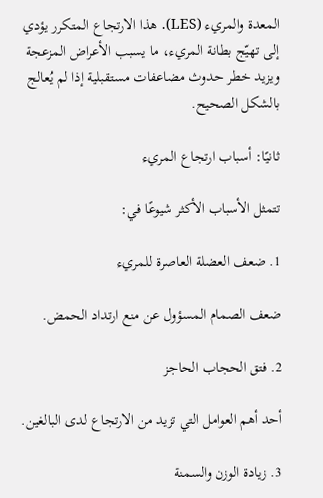المعدة والمريء (LES). هذا الارتجاع المتكرر يؤدي إلى تهيّج بطانة المريء، ما يسبب الأعراض المزعجة ويزيد خطر حدوث مضاعفات مستقبلية إذا لم يُعالج بالشكل الصحيح.

ثانيًا: أسباب ارتجاع المريء

تتمثل الأسباب الأكثر شيوعًا في:

1. ضعف العضلة العاصرة للمريء

ضعف الصمام المسؤول عن منع ارتداد الحمض.

2. فتق الحجاب الحاجز

أحد أهم العوامل التي تزيد من الارتجاع لدى البالغين.

3. زيادة الوزن والسمنة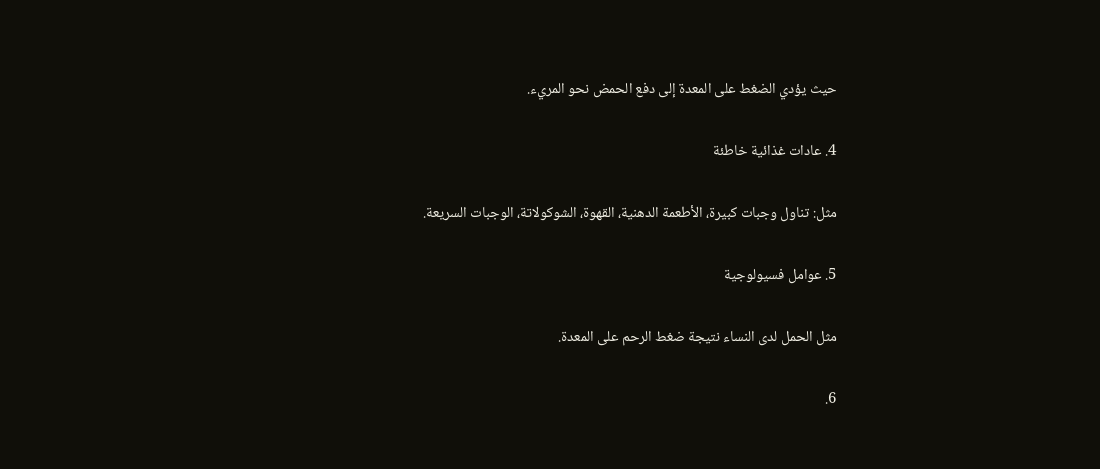حيث يؤدي الضغط على المعدة إلى دفع الحمض نحو المريء.

4. عادات غذائية خاطئة

مثل: تناول وجبات كبيرة، الأطعمة الدهنية، القهوة، الشوكولاتة، الوجبات السريعة.

5. عوامل فسيولوجية

مثل الحمل لدى النساء نتيجة ضغط الرحم على المعدة.

6.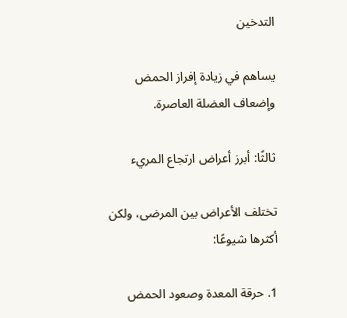التدخين

يساهم في زيادة إفراز الحمض وإضعاف العضلة العاصرة.

ثالثًا: أبرز أعراض ارتجاع المريء

تختلف الأعراض بين المرضى، ولكن أكثرها شيوعًا:

1. حرقة المعدة وصعود الحمض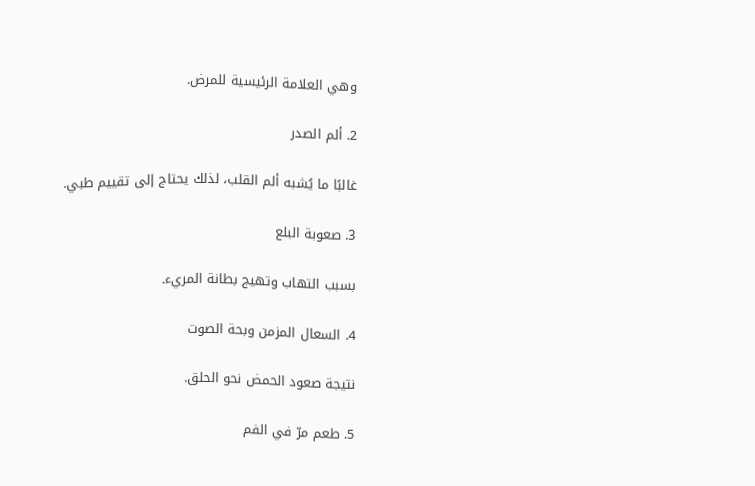وهي العلامة الرئيسية للمرض.

2. ألم الصدر

غالبًا ما يُشبه ألم القلب، لذلك يحتاج إلى تقييم طبي.

3. صعوبة البلع

بسبب التهاب وتهيج بطانة المريء.

4. السعال المزمن وبحة الصوت

نتيجة صعود الحمض نحو الحلق.

5. طعم مرّ في الفم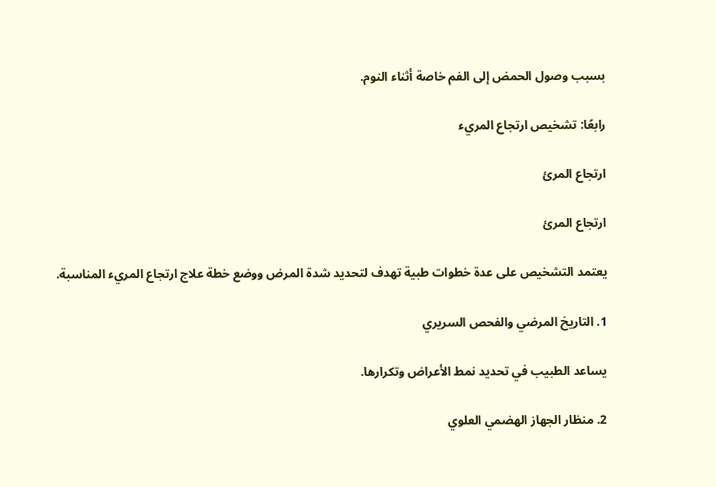بسبب وصول الحمض إلى الفم خاصة أثناء النوم.

رابعًا: تشخيص ارتجاع المريء

ارتجاع المرئ

ارتجاع المرئ

يعتمد التشخيص على عدة خطوات طبية تهدف لتحديد شدة المرض ووضع خطة علاج ارتجاع المريء المناسبة.

1. التاريخ المرضي والفحص السريري

يساعد الطبيب في تحديد نمط الأعراض وتكرارها.

2. منظار الجهاز الهضمي العلوي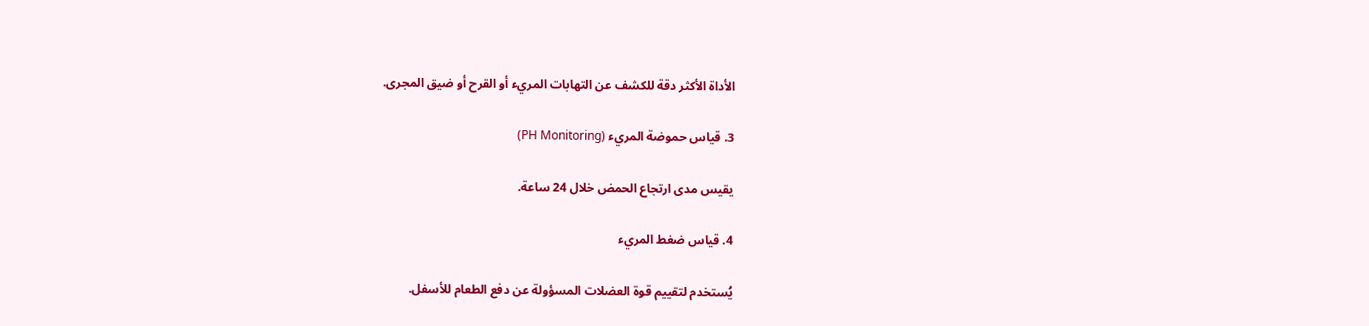الأداة الأكثر دقة للكشف عن التهابات المريء أو القرح أو ضيق المجرى.

3. قياس حموضة المريء (PH Monitoring)

يقيس مدى ارتجاع الحمض خلال 24 ساعة.

4. قياس ضغط المريء

يُستخدم لتقييم قوة العضلات المسؤولة عن دفع الطعام للأسفل.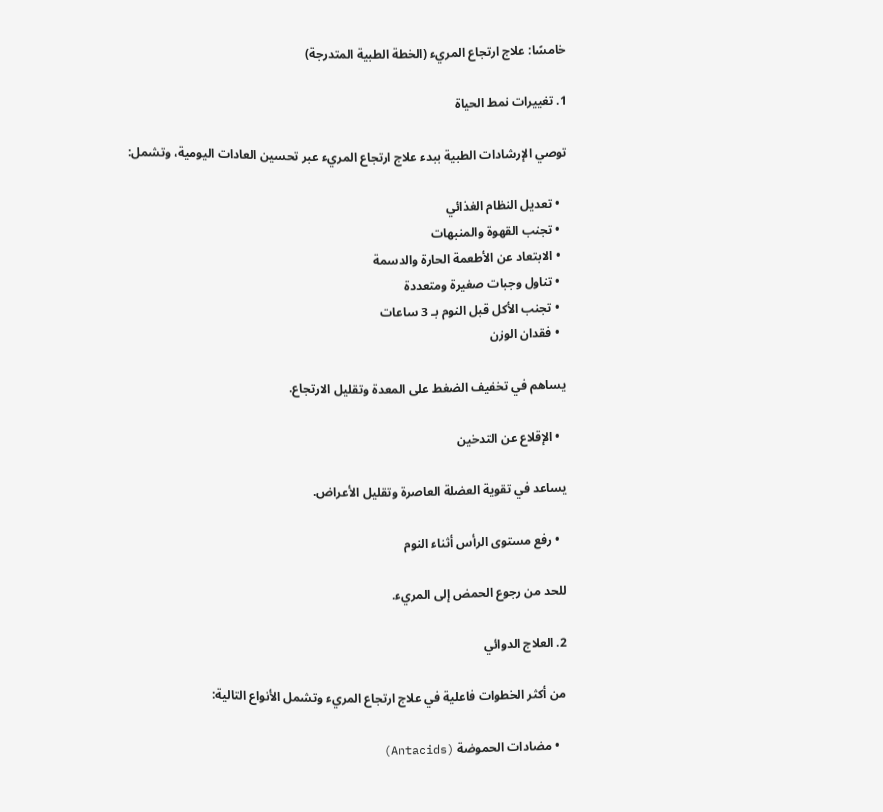خامسًا: علاج ارتجاع المريء (الخطة الطبية المتدرجة)

1. تغييرات نمط الحياة

توصي الإرشادات الطبية ببدء علاج ارتجاع المريء عبر تحسين العادات اليومية، وتشمل:

  • تعديل النظام الغذائي
  • تجنب القهوة والمنبهات
  • الابتعاد عن الأطعمة الحارة والدسمة
  • تناول وجبات صغيرة ومتعددة
  • تجنب الأكل قبل النوم بـ 3 ساعات
  • فقدان الوزن

يساهم في تخفيف الضغط على المعدة وتقليل الارتجاع.

  • الإقلاع عن التدخين

يساعد في تقوية العضلة العاصرة وتقليل الأعراض.

  • رفع مستوى الرأس أثناء النوم

للحد من رجوع الحمض إلى المريء.

2. العلاج الدوائي

من أكثر الخطوات فاعلية في علاج ارتجاع المريء وتشمل الأنواع التالية:

  • مضادات الحموضة (Antacids)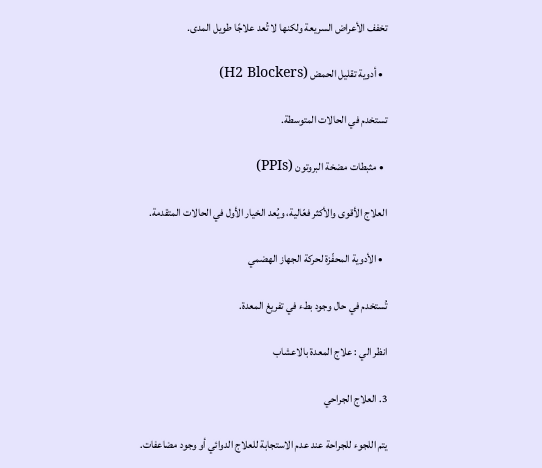تخفف الأعراض السريعة ولكنها لا تُعد علاجًا طويل المدى.

  • أدوية تقليل الحمض (H2 Blockers)

تستخدم في الحالات المتوسطة.

  • مثبطات مضخة البروتون (PPIs)

العلاج الأقوى والأكثر فعّالية، ويُعد الخيار الأول في الحالات المتقدمة.

  • الأدوية المحفّزة لحركة الجهاز الهضمي

تُستخدم في حال وجود بطء في تفريغ المعدة.

انظر الي : علاج المعدة بالاعشاب

3. العلاج الجراحي

يتم اللجوء للجراحة عند عدم الاستجابة للعلاج الدوائي أو وجود مضاعفات.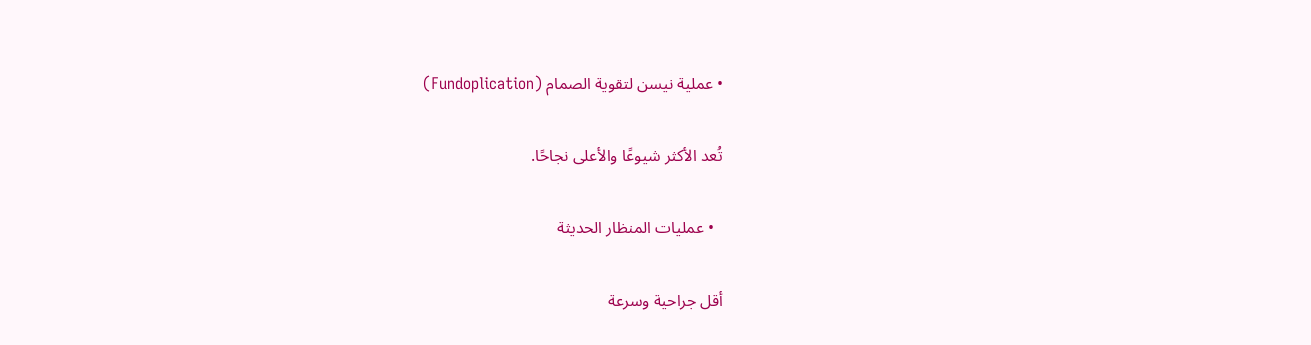• عملية نيسن لتقوية الصمام (Fundoplication)

تُعد الأكثر شيوعًا والأعلى نجاحًا.

  • عمليات المنظار الحديثة

أقل جراحية وسرعة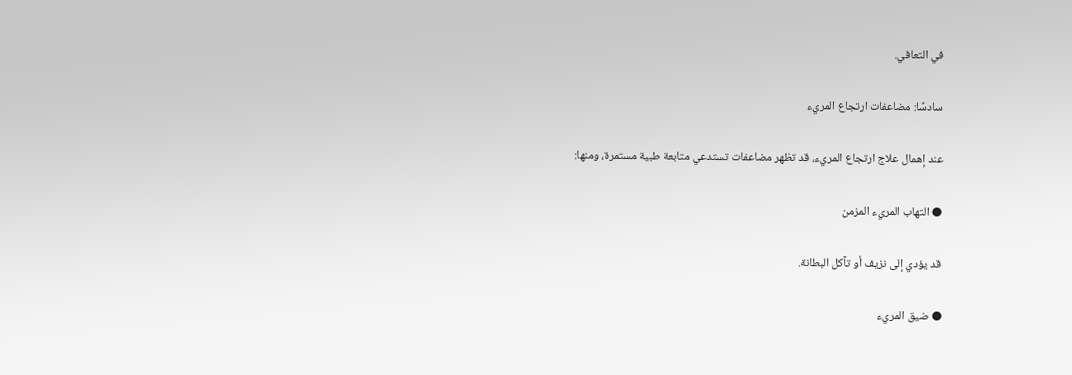في التعافي.

سادسًا: مضاعفات ارتجاع المريء

عند إهمال علاج ارتجاع المريء، قد تظهر مضاعفات تستدعي متابعة طبية مستمرة، ومنها:

● التهاب المريء المزمن

قد يؤدي إلى نزيف أو تآكل البطانة.

● ضيق المريء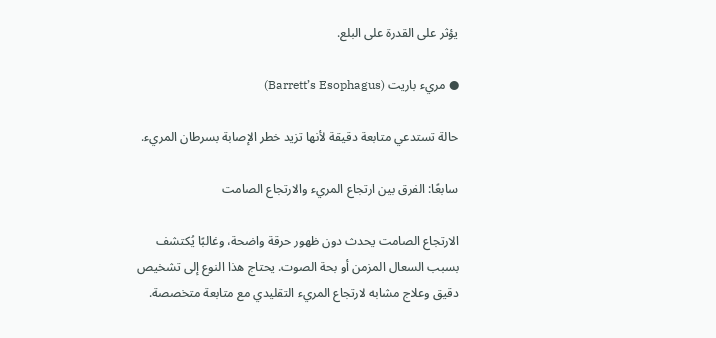يؤثر على القدرة على البلع.

● مريء باريت (Barrett’s Esophagus)

حالة تستدعي متابعة دقيقة لأنها تزيد خطر الإصابة بسرطان المريء.

سابعًا: الفرق بين ارتجاع المريء والارتجاع الصامت

الارتجاع الصامت يحدث دون ظهور حرقة واضحة، وغالبًا يُكتشف بسبب السعال المزمن أو بحة الصوت. يحتاج هذا النوع إلى تشخيص دقيق وعلاج مشابه لارتجاع المريء التقليدي مع متابعة متخصصة.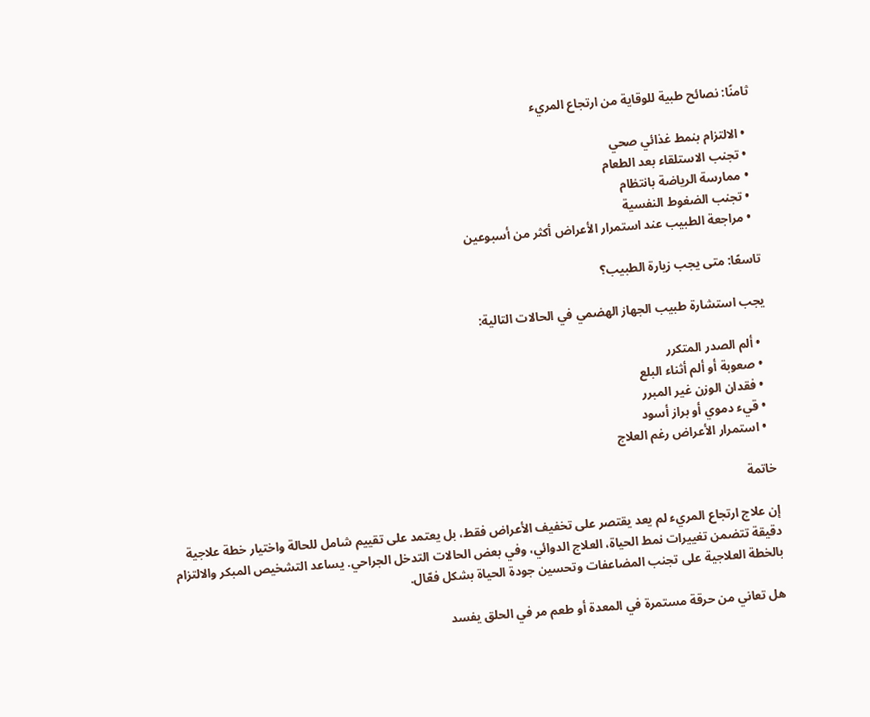ثامنًا: نصائح طبية للوقاية من ارتجاع المريء

  • الالتزام بنمط غذائي صحي
  • تجنب الاستلقاء بعد الطعام
  • ممارسة الرياضة بانتظام
  • تجنب الضغوط النفسية
  • مراجعة الطبيب عند استمرار الأعراض أكثر من أسبوعين

تاسعًا: متى يجب زيارة الطبيب؟

يجب استشارة طبيب الجهاز الهضمي في الحالات التالية:

  • ألم الصدر المتكرر
  • صعوبة أو ألم أثناء البلع
  • فقدان الوزن غير المبرر
  • قيء دموي أو براز أسود
  • استمرار الأعراض رغم العلاج

خاتمة

إن علاج ارتجاع المريء لم يعد يقتصر على تخفيف الأعراض فقط، بل يعتمد على تقييم شامل للحالة واختيار خطة علاجية دقيقة تتضمن تغييرات نمط الحياة، العلاج الدوائي، وفي بعض الحالات التدخل الجراحي. يساعد التشخيص المبكر والالتزام بالخطة العلاجية على تجنب المضاعفات وتحسين جودة الحياة بشكل فعّال.

هل تعاني من حرقة مستمرة في المعدة أو طعم مر في الحلق يفسد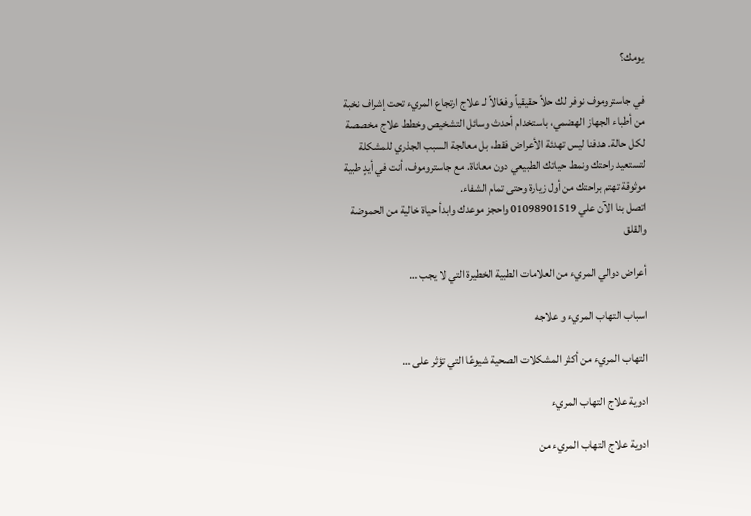يومك؟

في جاستروموف نوفر لك حلاً حقيقياً وفعّالاً لـ علاج ارتجاع المريء تحت إشراف نخبة من أطباء الجهاز الهضمي، باستخدام أحدث وسائل التشخيص وخطط علاج مخصصة لكل حالة. هدفنا ليس تهدئة الأعراض فقط، بل معالجة السبب الجذري للمشكلة لتستعيد راحتك ونمط حياتك الطبيعي دون معاناة. مع جاستروموف، أنت في أيدٍ طبية موثوقة تهتم براحتك من أول زيارة وحتى تمام الشفاء.
اتصل بنا الآن علي 01098901519 واحجز موعدك وابدأ حياة خالية من الحموضة والقلق

أعراض دوالي المريء من العلامات الطبية الخطيرة التي لا يجب …

اسباب التهاب المريء و علاجه

التهاب المريء من أكثر المشكلات الصحية شيوعًا التي تؤثر على …

ادوية علاج التهاب المريء

ادوية علاج التهاب المريء من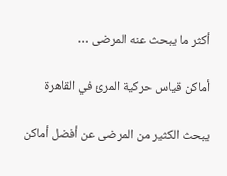أكثر ما يبحث عنه المرضى …

أماكن قياس حركية المرئ في القاهرة

يبحث الكثير من المرضى عن أفضل أماكن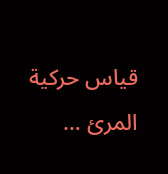قياس حركية المرئ …